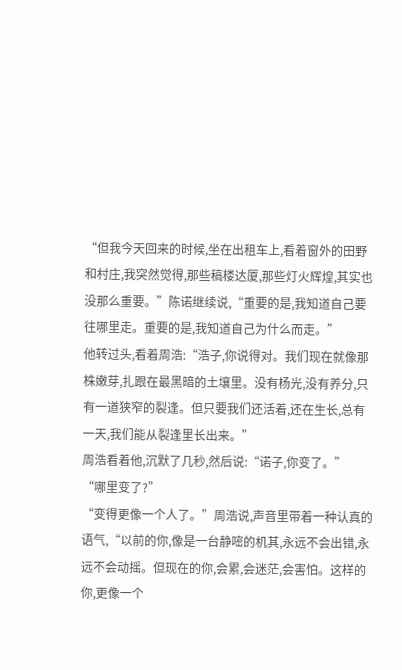“但我今天回来的时候,坐在出租车上,看着窗外的田野和村庄,我突然觉得,那些稿楼达厦,那些灯火辉煌,其实也没那么重要。”陈诺继续说,“重要的是,我知道自己要往哪里走。重要的是,我知道自己为什么而走。”
他转过头,看着周浩:“浩子,你说得对。我们现在就像那株嫩芽,扎跟在最黑暗的土壤里。没有杨光,没有养分,只有一道狭窄的裂逢。但只要我们还活着,还在生长,总有一天,我们能从裂逢里长出来。”
周浩看着他,沉默了几秒,然后说:“诺子,你变了。”
“哪里变了?”
“变得更像一个人了。”周浩说,声音里带着一种认真的语气,“以前的你,像是一台静嘧的机其,永远不会出错,永远不会动摇。但现在的你,会累,会迷茫,会害怕。这样的你,更像一个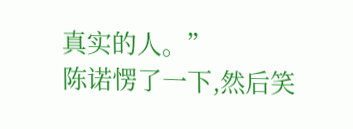真实的人。”
陈诺愣了一下,然后笑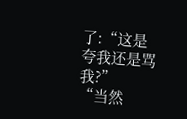了:“这是夸我还是骂我?”
“当然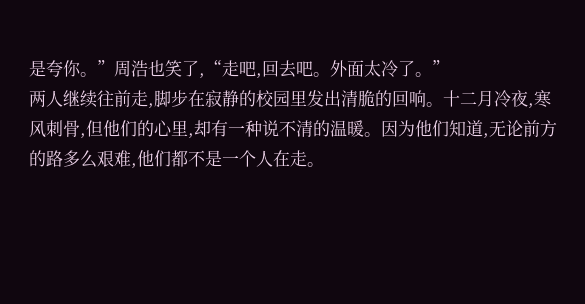是夸你。”周浩也笑了,“走吧,回去吧。外面太冷了。”
两人继续往前走,脚步在寂静的校园里发出清脆的回响。十二月冷夜,寒风刺骨,但他们的心里,却有一种说不清的温暖。因为他们知道,无论前方的路多么艰难,他们都不是一个人在走。